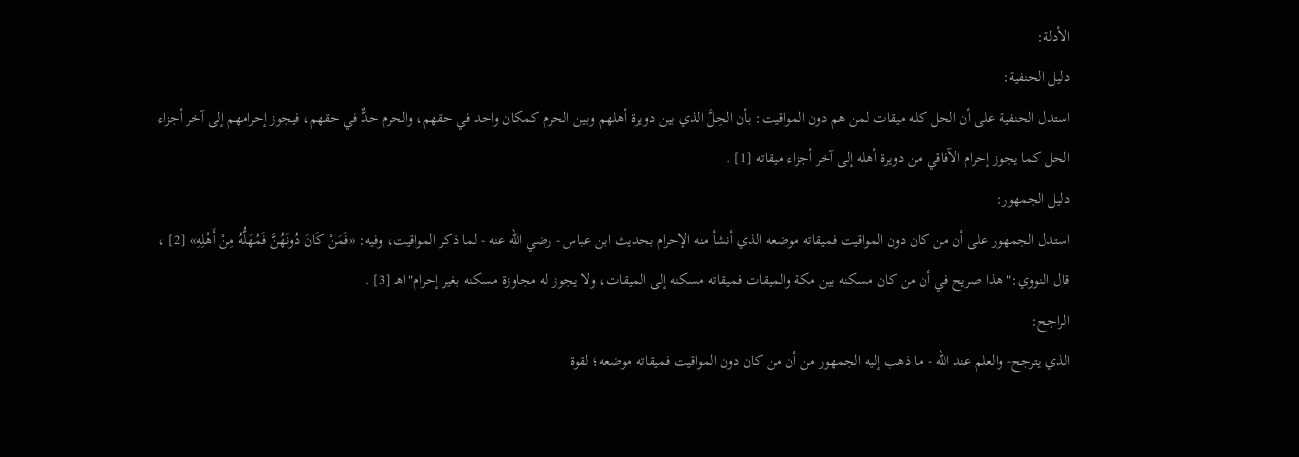الأدلة:
دليل الحنفية:
استدل الحنفية على أن الحل كله ميقات لمن هم دون المواقيت: بأن الحِلَّ الذي بين دويرة أهلهم وبين الحرم كمكان واحد في حقهم، والحرم حدٌّ في حقهم، فيجوز إحرامهم إلى آخر أجزاء الحل كما يجوز إحرام الآفاقي من دويرة أهله إلى آخر أجزاء ميقاته [1] .
دليل الجمهور:
استدل الجمهور على أن من كان دون المواقيت فميقاته موضعه الذي أنشأ منه الإحرام بحديث ابن عباس - رضي الله عنه - لما ذكر المواقيت، وفيه: «فَمَنْ كَانَ دُونَهُنَّ فَمُهَلُّهُ مِنْ أَهْلِهِ» [2] ، قال النووي:"هذا صريح في أن من كان مسكنه بين مكة والميقات فميقاته مسكنه إلى الميقات، ولا يجوز له مجاوزة مسكنه بغير إحرام"اهـ [3] .
الراجح:
الذي يترجح- والعلم عند الله - ما ذهب إليه الجمهور من أن من كان دون المواقيت فميقاته موضعه؛ لقوة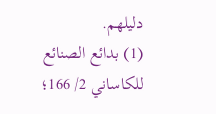دليلهم.
(1) بدائع الصنائع للكاساني 2/ 166؛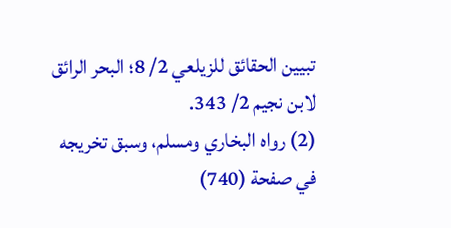تبيين الحقائق للزيلعي 2/ 8؛ البحر الرائق لابن نجيم 2/ 343.
(2) رواه البخاري ومسلم، وسبق تخريجه في صفحة (740)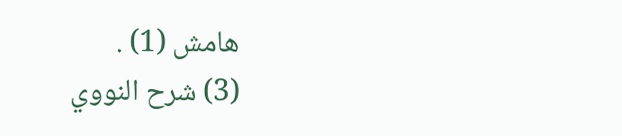هامش (1) .
(3) شرح النووي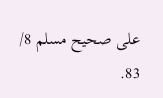على صحيح مسلم 8/ 83.